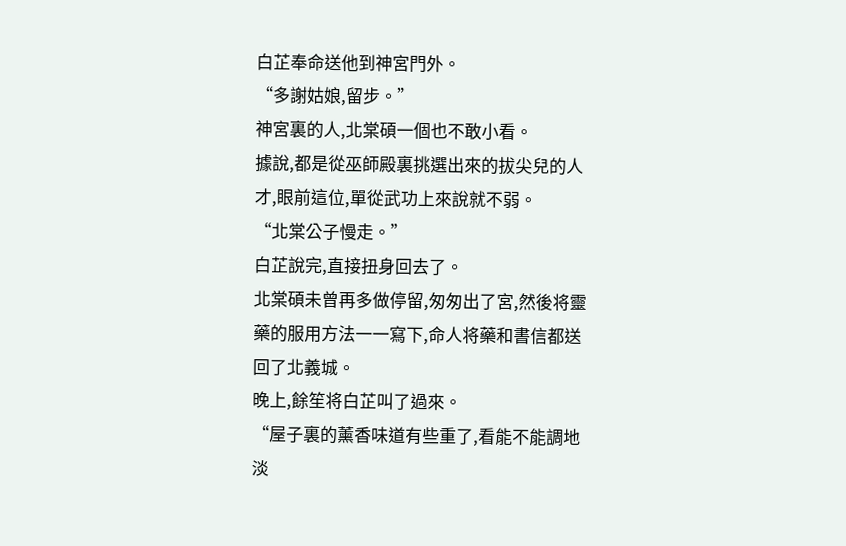白芷奉命送他到神宮門外。
“多謝姑娘,留步。”
神宮裏的人,北棠碩一個也不敢小看。
據說,都是從巫師殿裏挑選出來的拔尖兒的人才,眼前這位,單從武功上來說就不弱。
“北棠公子慢走。”
白芷說完,直接扭身回去了。
北棠碩未曾再多做停留,匆匆出了宮,然後将靈藥的服用方法一一寫下,命人将藥和書信都送回了北義城。
晚上,餘笙将白芷叫了過來。
“屋子裏的薰香味道有些重了,看能不能調地淡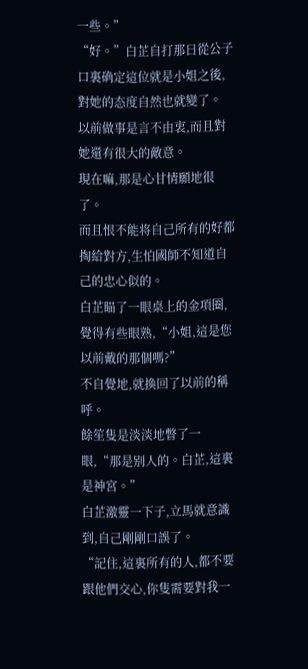一些。”
“好。”白芷自打那日從公子口裏确定這位就是小姐之後,對她的态度自然也就變了。
以前做事是言不由衷,而且對她還有很大的敵意。
現在嘛,那是心甘情願地很了。
而且恨不能将自己所有的好都掏給對方,生怕國師不知道自己的忠心似的。
白芷瞄了一眼桌上的金項圈,覺得有些眼熟,“小姐,這是您以前戴的那個嗎?”
不自覺地,就換回了以前的稱呼。
餘笙隻是淡淡地瞥了一眼,“那是别人的。白芷,這裏是神宮。”
白芷激靈一下子,立馬就意識到,自己剛剛口誤了。
“記住,這裏所有的人,都不要跟他們交心,你隻需要對我一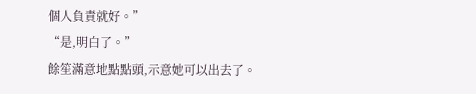個人負責就好。”
“是,明白了。”
餘笙滿意地點點頭,示意她可以出去了。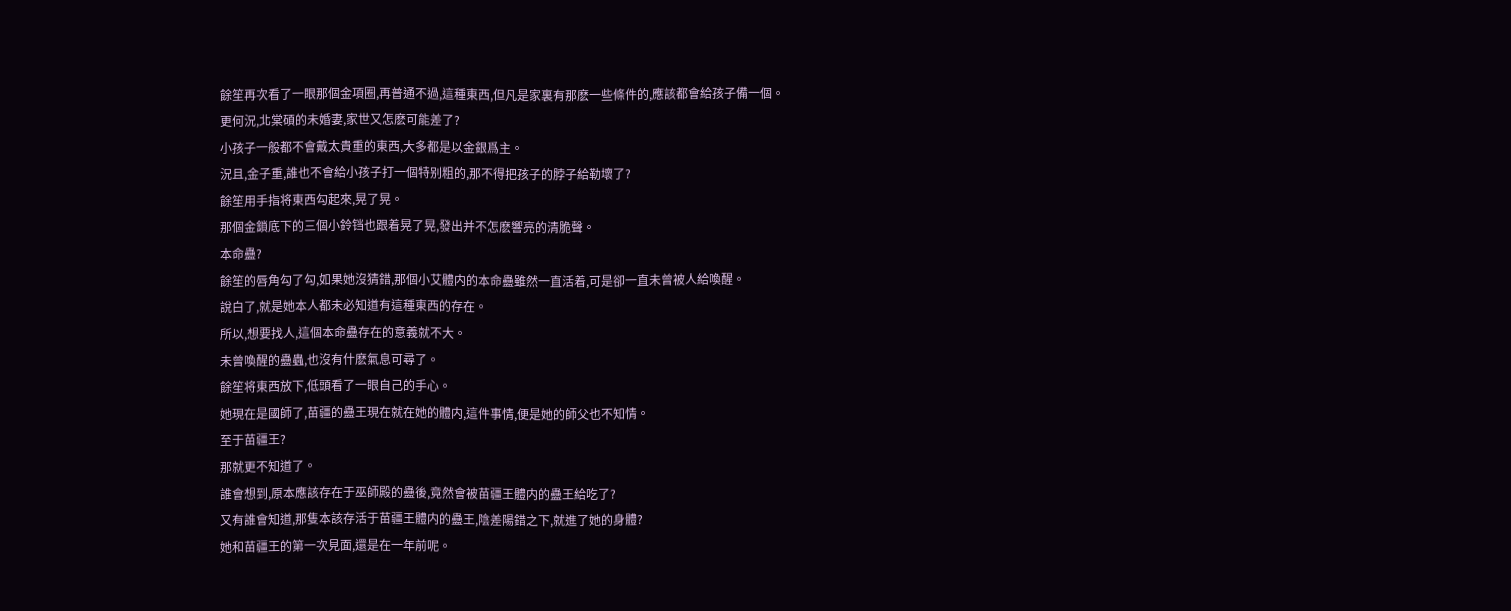餘笙再次看了一眼那個金項圈,再普通不過,這種東西,但凡是家裏有那麽一些條件的,應該都會給孩子備一個。
更何況,北棠碩的未婚妻,家世又怎麽可能差了?
小孩子一般都不會戴太貴重的東西,大多都是以金銀爲主。
況且,金子重,誰也不會給小孩子打一個特别粗的,那不得把孩子的脖子給勒壞了?
餘笙用手指将東西勾起來,晃了晃。
那個金鎖底下的三個小鈴铛也跟着晃了晃,發出并不怎麽響亮的清脆聲。
本命蠱?
餘笙的唇角勾了勾,如果她沒猜錯,那個小艾體内的本命蠱雖然一直活着,可是卻一直未曾被人給喚醒。
說白了,就是她本人都未必知道有這種東西的存在。
所以,想要找人,這個本命蠱存在的意義就不大。
未曾喚醒的蠱蟲,也沒有什麽氣息可尋了。
餘笙将東西放下,低頭看了一眼自己的手心。
她現在是國師了,苗疆的蠱王現在就在她的體内,這件事情,便是她的師父也不知情。
至于苗疆王?
那就更不知道了。
誰會想到,原本應該存在于巫師殿的蠱後,竟然會被苗疆王體内的蠱王給吃了?
又有誰會知道,那隻本該存活于苗疆王體内的蠱王,陰差陽錯之下,就進了她的身體?
她和苗疆王的第一次見面,還是在一年前呢。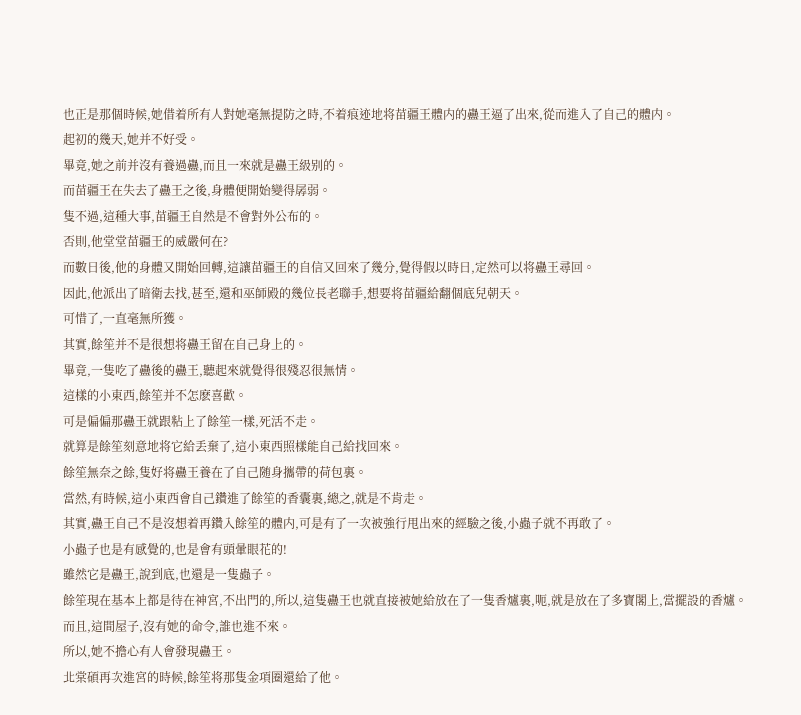也正是那個時候,她借着所有人對她毫無提防之時,不着痕迹地将苗疆王體内的蠱王逼了出來,從而進入了自己的體内。
起初的幾天,她并不好受。
畢竟,她之前并沒有養過蠱,而且一來就是蠱王級别的。
而苗疆王在失去了蠱王之後,身體便開始變得孱弱。
隻不過,這種大事,苗疆王自然是不會對外公布的。
否則,他堂堂苗疆王的威嚴何在?
而數日後,他的身體又開始回轉,這讓苗疆王的自信又回來了幾分,覺得假以時日,定然可以将蠱王尋回。
因此,他派出了暗衛去找,甚至,還和巫師殿的幾位長老聯手,想要将苗疆給翻個底兒朝天。
可惜了,一直毫無所獲。
其實,餘笙并不是很想将蠱王留在自己身上的。
畢竟,一隻吃了蠱後的蠱王,聽起來就覺得很殘忍很無情。
這樣的小東西,餘笙并不怎麽喜歡。
可是偏偏那蠱王就跟粘上了餘笙一樣,死活不走。
就算是餘笙刻意地将它給丢棄了,這小東西照樣能自己給找回來。
餘笙無奈之餘,隻好将蠱王養在了自己随身攜帶的荷包裏。
當然,有時候,這小東西會自己鑽進了餘笙的香囊裏,總之,就是不肯走。
其實,蠱王自己不是沒想着再鑽入餘笙的體内,可是有了一次被強行甩出來的經驗之後,小蟲子就不再敢了。
小蟲子也是有感覺的,也是會有頭暈眼花的!
雖然它是蠱王,說到底,也還是一隻蟲子。
餘笙現在基本上都是待在神宮,不出門的,所以,這隻蠱王也就直接被她給放在了一隻香爐裏,呃,就是放在了多寶閣上,當擺設的香爐。
而且,這間屋子,沒有她的命令,誰也進不來。
所以,她不擔心有人會發現蠱王。
北棠碩再次進宮的時候,餘笙将那隻金項圈還給了他。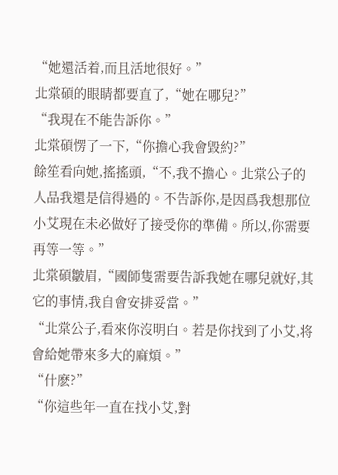“她還活着,而且活地很好。”
北棠碩的眼睛都要直了,“她在哪兒?”
“我現在不能告訴你。”
北棠碩愣了一下,“你擔心我會毀約?”
餘笙看向她,搖搖頭,“不,我不擔心。北棠公子的人品我還是信得過的。不告訴你,是因爲我想那位小艾現在未必做好了接受你的準備。所以,你需要再等一等。”
北棠碩皺眉,“國師隻需要告訴我她在哪兒就好,其它的事情,我自會安排妥當。”
“北棠公子,看來你沒明白。若是你找到了小艾,将會給她帶來多大的麻煩。”
“什麽?”
“你這些年一直在找小艾,對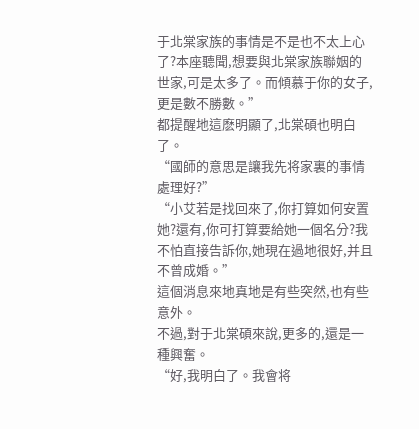于北棠家族的事情是不是也不太上心了?本座聽聞,想要與北棠家族聯姻的世家,可是太多了。而傾慕于你的女子,更是數不勝數。”
都提醒地這麽明顯了,北棠碩也明白了。
“國師的意思是讓我先将家裏的事情處理好?”
“小艾若是找回來了,你打算如何安置她?還有,你可打算要給她一個名分?我不怕直接告訴你,她現在過地很好,并且不曾成婚。”
這個消息來地真地是有些突然,也有些意外。
不過,對于北棠碩來說,更多的,還是一種興奮。
“好,我明白了。我會将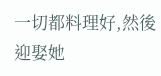一切都料理好,然後迎娶她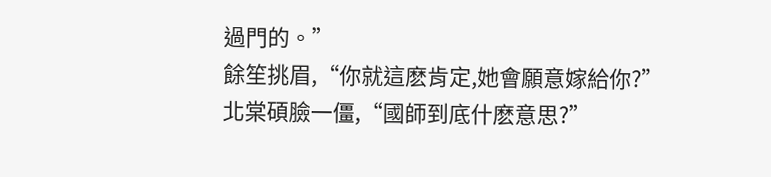過門的。”
餘笙挑眉,“你就這麽肯定,她會願意嫁給你?”
北棠碩臉一僵,“國師到底什麽意思?”